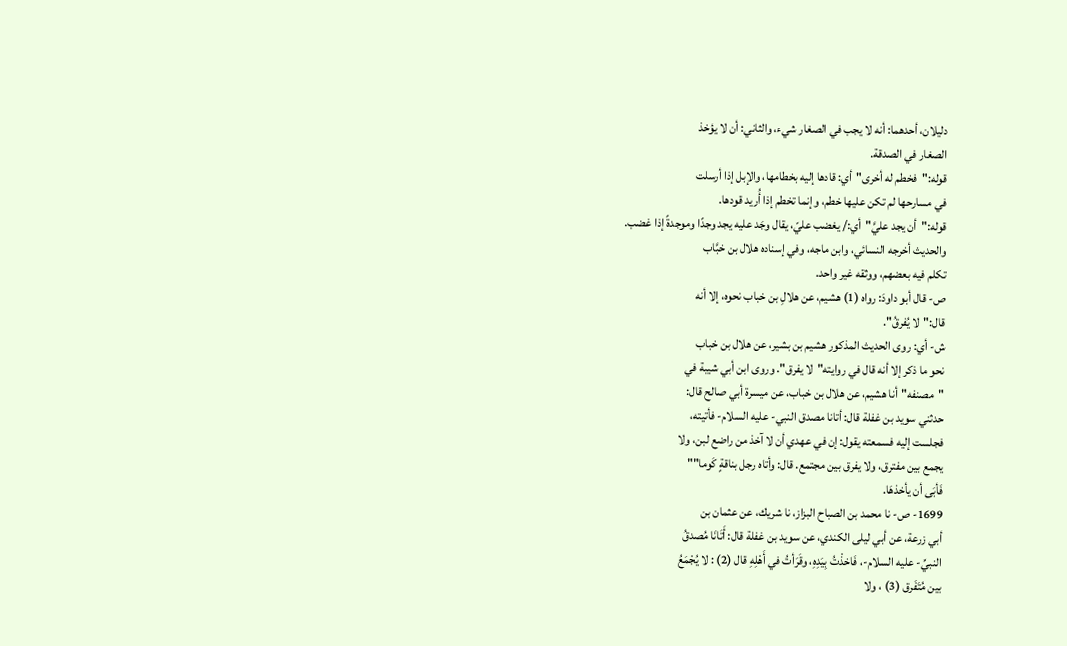دليلان، أحدهما: أنه لا يجب في الصغار شيء، والثاني: أن لا يؤخذ
الصغار في الصدقة.
قوله:"فخطم له أخرى"أي: قادها إليه بخطامها، والإبل إذا أرسلت
في مسارحها لم تكن عليها خطم، وإنما تخطم إذا أُريد قودها.
قوله:"أن يجد عليَّ"أي:/ يغضب عليّ، يقال وجَد عليه يجد وجدًا وموجدةً إذا غضب.
والحديث أخرجه النسائي، وابن ماجه، وفي إسناده هلال بن خبَّاب
تكلم فيه بعضهم، ووثقه غير واحد.
ص- قال أبو داودَ: رواه (1) هشيم، عن هلالِ بن خباب نحوه، إلا أنه
قال:"لا يُفرقُ".
ش- أي: روى الحديث المذكور هشيم بن بشير، عن هلال بن خباب
نحو ما ذكر إلا أنه قال في روايته"لا يفرق". وروى ابن أبي شيبة في
"مصنفه"أنا هشيم، عن هلال بن خباب، عن ميسرة أبي صالح قال:
حدثني سويد بن غفلة قال: أتانا مصدق النبي- عليه السلام- فأتيته،
فجلست إليه فسمعته يقول: إن في عهدي أن لا آخذ من راضع لبن، ولا
يجمع بين مفترق، ولا يفرق بين مجتمع. قال: وأتاه رجل بناقةٍ كَوما""
فَأبَى أن يأخذهَا.
1699- ص- نا محمد بن الصباح البزاز، نا شريك، عن عثمان بن
أبي زرعة، عن أبي ليلى الكندي، عن سويد بن غفلة قال: أَتَانَا مُصدقُ
النبيِّ- عليه السلام-، فَاخذْتُ بِيَدِهِ، وقَرَأتُ في أَهْلِهِ قال (2) : لا يُجْمَعُ
بين مُتَفَرق (3) ، ولا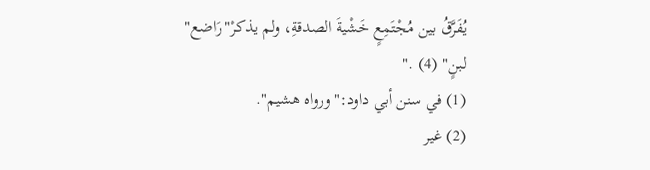يُفَرَّقُ بين مُجْتَمِعٍ خَشْيةَ الصدقةِ، ولم يذكرْ"رَاضع"
لبنٍ" (4) ."
(1) في سنن أبي داود:"ورواه هشيم".
(2) غير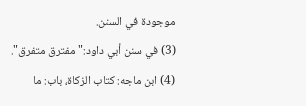موجودة في السنن.
(3) في سنن أبي داود:"مفترق متفرق".
(4) ابن ماجه: كتاب الزكاة، باب: ما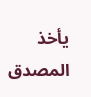يأخذ المصدق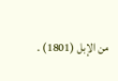من الإبل (1801) .